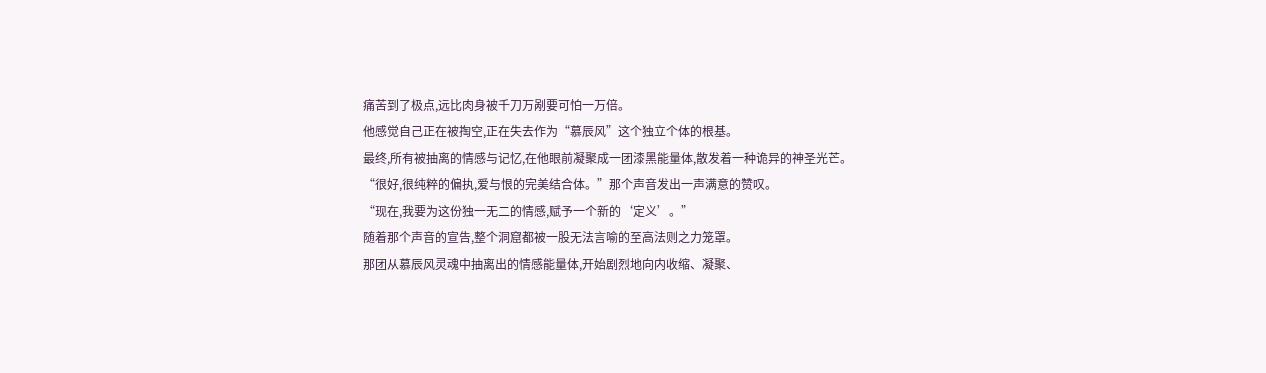痛苦到了极点,远比肉身被千刀万剐要可怕一万倍。
他感觉自己正在被掏空,正在失去作为“慕辰风”这个独立个体的根基。
最终,所有被抽离的情感与记忆,在他眼前凝聚成一团漆黑能量体,散发着一种诡异的神圣光芒。
“很好,很纯粹的偏执,爱与恨的完美结合体。”那个声音发出一声满意的赞叹。
“现在,我要为这份独一无二的情感,赋予一个新的‘定义’。”
随着那个声音的宣告,整个洞窟都被一股无法言喻的至高法则之力笼罩。
那团从慕辰风灵魂中抽离出的情感能量体,开始剧烈地向内收缩、凝聚、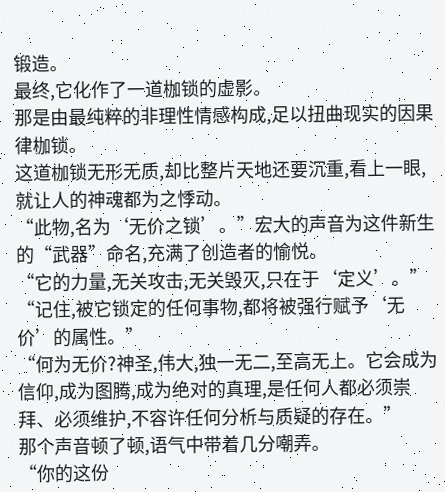锻造。
最终,它化作了一道枷锁的虚影。
那是由最纯粹的非理性情感构成,足以扭曲现实的因果律枷锁。
这道枷锁无形无质,却比整片天地还要沉重,看上一眼,就让人的神魂都为之悸动。
“此物,名为‘无价之锁’。”宏大的声音为这件新生的“武器”命名,充满了创造者的愉悦。
“它的力量,无关攻击,无关毁灭,只在于‘定义’。”
“记住,被它锁定的任何事物,都将被强行赋予‘无价’的属性。”
“何为无价?神圣,伟大,独一无二,至高无上。它会成为信仰,成为图腾,成为绝对的真理,是任何人都必须崇拜、必须维护,不容许任何分析与质疑的存在。”
那个声音顿了顿,语气中带着几分嘲弄。
“你的这份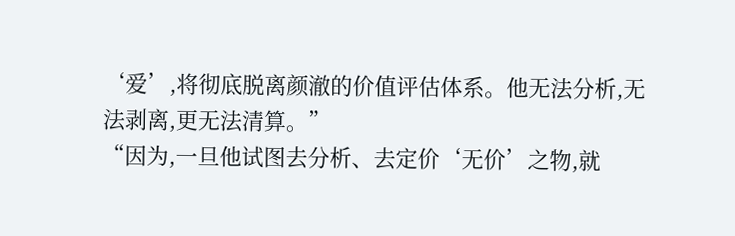‘爱’,将彻底脱离颜澈的价值评估体系。他无法分析,无法剥离,更无法清算。”
“因为,一旦他试图去分析、去定价‘无价’之物,就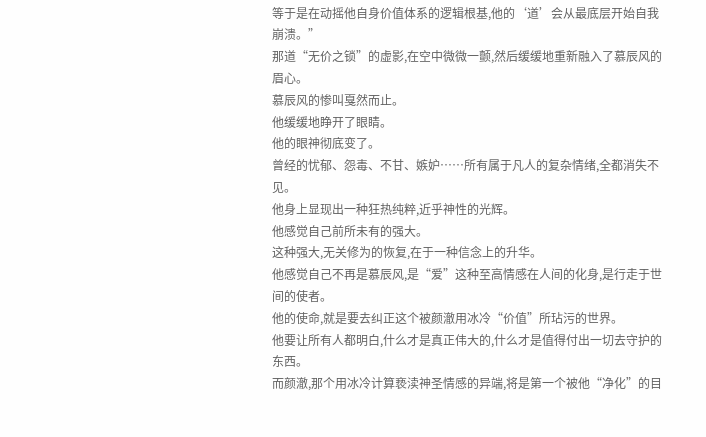等于是在动摇他自身价值体系的逻辑根基,他的‘道’会从最底层开始自我崩溃。”
那道“无价之锁”的虚影,在空中微微一颤,然后缓缓地重新融入了慕辰风的眉心。
慕辰风的惨叫戛然而止。
他缓缓地睁开了眼睛。
他的眼神彻底变了。
曾经的忧郁、怨毒、不甘、嫉妒……所有属于凡人的复杂情绪,全都消失不见。
他身上显现出一种狂热纯粹,近乎神性的光辉。
他感觉自己前所未有的强大。
这种强大,无关修为的恢复,在于一种信念上的升华。
他感觉自己不再是慕辰风,是“爱”这种至高情感在人间的化身,是行走于世间的使者。
他的使命,就是要去纠正这个被颜澈用冰冷“价值”所玷污的世界。
他要让所有人都明白,什么才是真正伟大的,什么才是值得付出一切去守护的东西。
而颜澈,那个用冰冷计算亵渎神圣情感的异端,将是第一个被他“净化”的目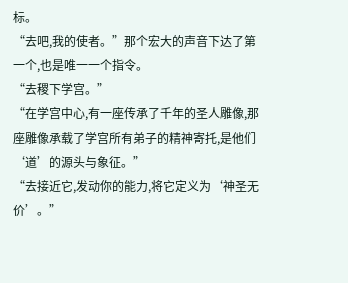标。
“去吧,我的使者。”那个宏大的声音下达了第一个,也是唯一一个指令。
“去稷下学宫。”
“在学宫中心,有一座传承了千年的圣人雕像,那座雕像承载了学宫所有弟子的精神寄托,是他们‘道’的源头与象征。”
“去接近它,发动你的能力,将它定义为‘神圣无价’。”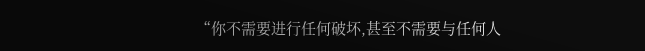“你不需要进行任何破坏,甚至不需要与任何人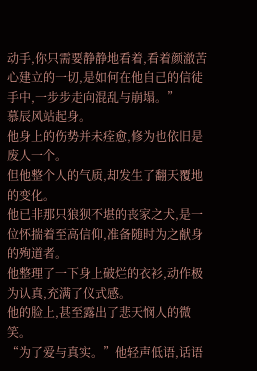动手,你只需要静静地看着,看着颜澈苦心建立的一切,是如何在他自己的信徒手中,一步步走向混乱与崩塌。”
慕辰风站起身。
他身上的伤势并未痊愈,修为也依旧是废人一个。
但他整个人的气质,却发生了翻天覆地的变化。
他已非那只狼狈不堪的丧家之犬,是一位怀揣着至高信仰,准备随时为之献身的殉道者。
他整理了一下身上破烂的衣衫,动作极为认真,充满了仪式感。
他的脸上,甚至露出了悲天悯人的微笑。
“为了爱与真实。”他轻声低语,话语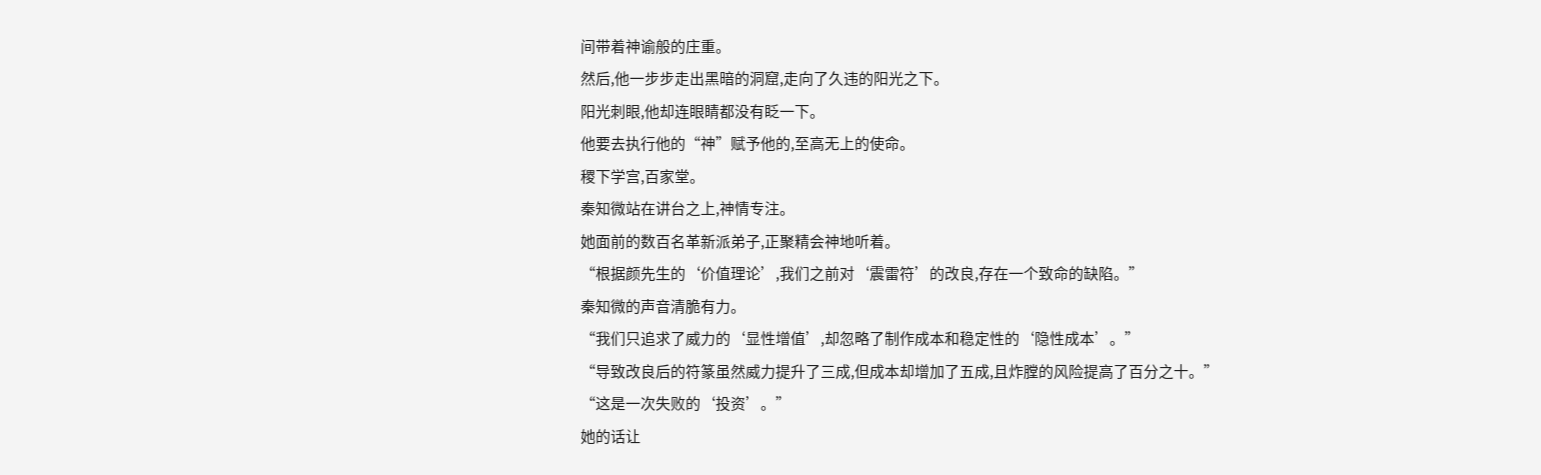间带着神谕般的庄重。
然后,他一步步走出黑暗的洞窟,走向了久违的阳光之下。
阳光刺眼,他却连眼睛都没有眨一下。
他要去执行他的“神”赋予他的,至高无上的使命。
稷下学宫,百家堂。
秦知微站在讲台之上,神情专注。
她面前的数百名革新派弟子,正聚精会神地听着。
“根据颜先生的‘价值理论’,我们之前对‘震雷符’的改良,存在一个致命的缺陷。”
秦知微的声音清脆有力。
“我们只追求了威力的‘显性增值’,却忽略了制作成本和稳定性的‘隐性成本’。”
“导致改良后的符篆虽然威力提升了三成,但成本却增加了五成,且炸膛的风险提高了百分之十。”
“这是一次失败的‘投资’。”
她的话让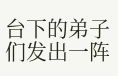台下的弟子们发出一阵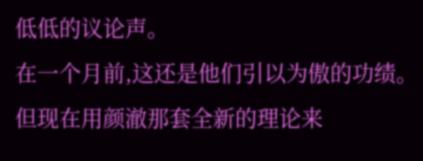低低的议论声。
在一个月前,这还是他们引以为傲的功绩。
但现在用颜澈那套全新的理论来